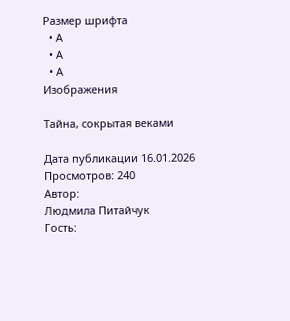Размер шрифта
  • А
  • А
  • А
Изображения

Тайна, сокрытая веками

Дата публикации 16.01.2026
Просмотров: 240
Автор:
Людмила Питайчук
Гость: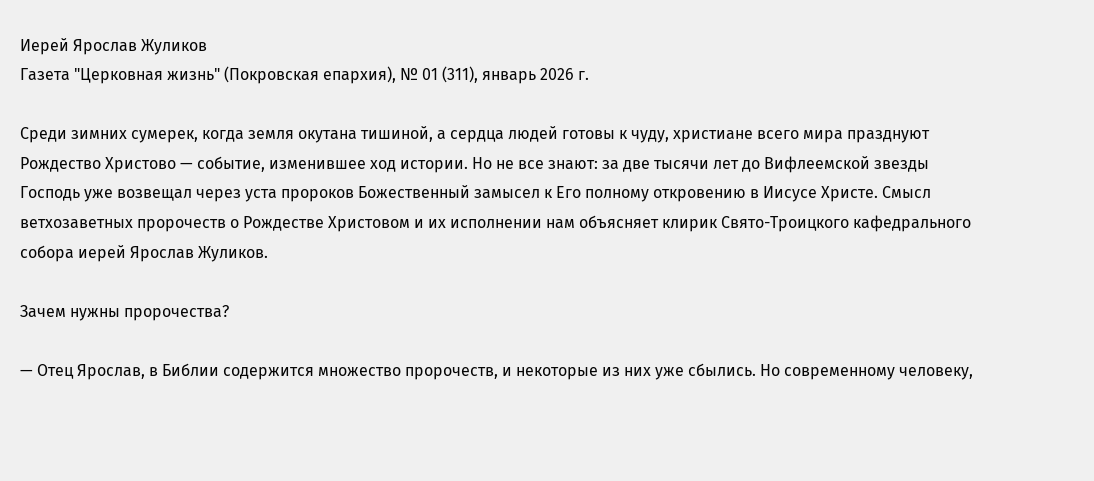Иерей Ярослав Жуликов
Газета "Церковная жизнь" (Покровская епархия), № 01 (311), январь 2026 г.

Среди зимних сумерек, когда земля окутана тишиной, а сердца людей готовы к чуду, христиане всего мира празднуют Рождество Христово — событие, изменившее ход истории. Но не все знают: за две тысячи лет до Вифлеемской звезды Господь уже возвещал через уста пророков Божественный замысел к Его полному откровению в Иисусе Христе. Смысл ветхозаветных пророчеств о Рождестве Христовом и их исполнении нам объясняет клирик Свято-Троицкого кафедрального собора иерей Ярослав Жуликов.

Зачем нужны пророчества?

— Отец Ярослав, в Библии содержится множество пророчеств, и некоторые из них уже сбылись. Но современному человеку,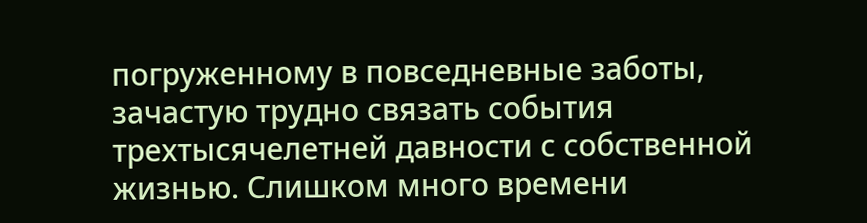погруженному в повседневные заботы, зачастую трудно связать события трехтысячелетней давности с собственной жизнью. Слишком много времени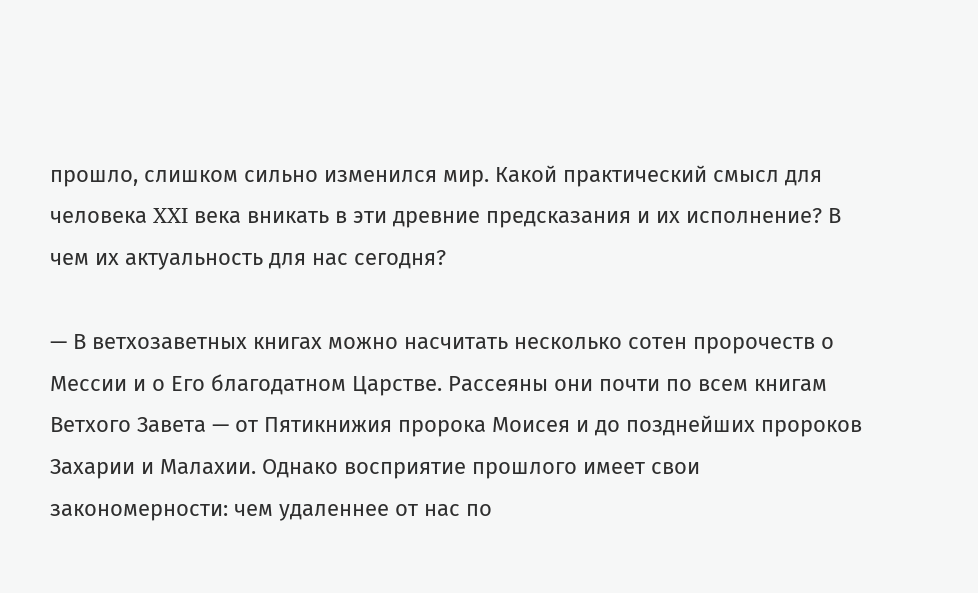прошло, слишком сильно изменился мир. Какой практический смысл для человека XXI века вникать в эти древние предсказания и их исполнение? В чем их актуальность для нас сегодня?

— В ветхозаветных книгах можно насчитать несколько сотен пророчеств о Мессии и о Его благодатном Царстве. Рассеяны они почти по всем книгам Ветхого Завета — от Пятикнижия пророка Моисея и до позднейших пророков Захарии и Малахии. Однако восприятие прошлого имеет свои закономерности: чем удаленнее от нас по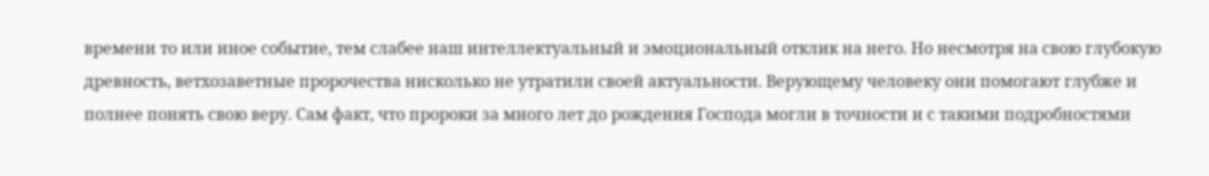времени то или иное событие, тем слабее наш интеллектуальный и эмоциональный отклик на него. Но несмотря на свою глубокую древность, ветхозаветные пророчества нисколько не утратили своей актуальности. Верующему человеку они помогают глубже и полнее понять свою веру. Сам факт, что пророки за много лет до рождения Господа могли в точности и с такими подробностями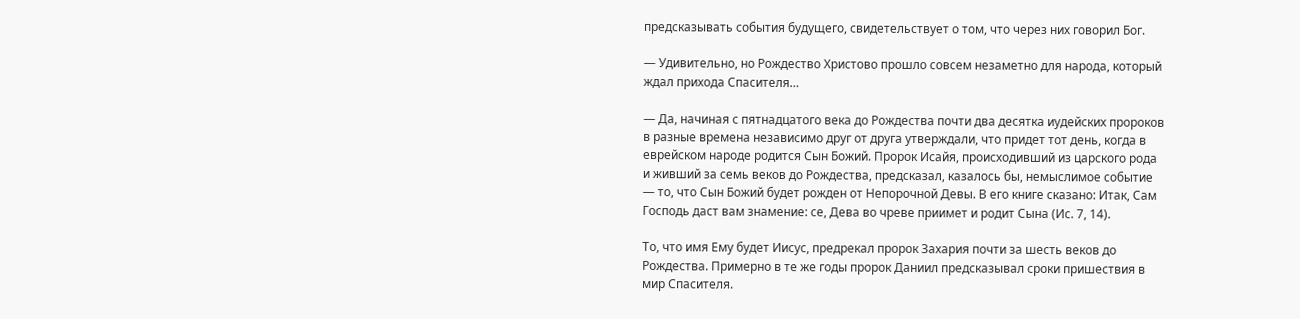предсказывать события будущего, свидетельствует о том, что через них говорил Бог.

— Удивительно, но Рождество Христово прошло совсем незаметно для народа, который ждал прихода Спасителя…

— Да, начиная с пятнадцатого века до Рождества почти два десятка иудейских пророков в разные времена независимо друг от друга утверждали, что придет тот день, когда в еврейском народе родится Сын Божий. Пророк Исайя, происходивший из царского рода и живший за семь веков до Рождества, предсказал, казалось бы, немыслимое событие — то, что Сын Божий будет рожден от Непорочной Девы. В его книге сказано: Итак, Сам Господь даст вам знамение: се, Дева во чреве приимет и родит Сына (Ис. 7, 14).

То, что имя Ему будет Иисус, предрекал пророк Захария почти за шесть веков до Рождества. Примерно в те же годы пророк Даниил предсказывал сроки пришествия в мир Спасителя.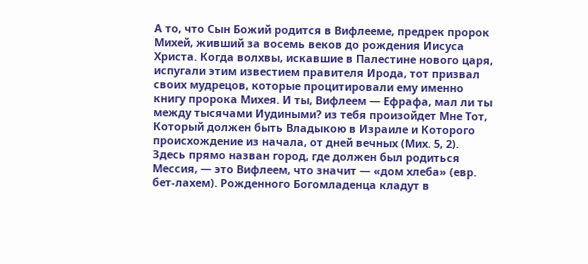А то, что Сын Божий родится в Вифлееме, предрек пророк Михей, живший за восемь веков до рождения Иисуса Христа. Когда волхвы, искавшие в Палестине нового царя, испугали этим известием правителя Ирода, тот призвал своих мудрецов, которые процитировали ему именно книгу пророка Михея. И ты, Вифлеем — Ефрафа, мал ли ты между тысячами Иудиными? из тебя произойдет Мне Тот, Который должен быть Владыкою в Израиле и Которого происхождение из начала, от дней вечных (Мих. 5, 2). Здесь прямо назван город, где должен был родиться Мессия, — это Вифлеем, что значит — «дом хлеба» (евр. бет-лахем). Рожденного Богомладенца кладут в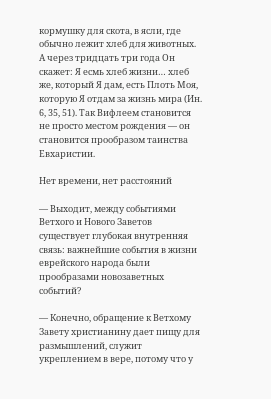кормушку для скота, в ясли, где обычно лежит хлеб для животных. А через тридцать три года Он скажет: Я есмь хлеб жизни… хлеб же, который Я дам, есть Плоть Моя, которую Я отдам за жизнь мира (Ин. 6, 35, 51). Так Вифлеем становится не просто местом рождения — он становится прообразом таинства Евхаристии.

Нет времени, нет расстояний

— Выходит, между событиями Ветхого и Нового Заветов существует глубокая внутренняя связь: важнейшие события в жизни еврейского народа были прообразами новозаветных событий?

— Конечно, обращение к Ветхому Завету христианину дает пищу для размышлений, служит укреплением в вере, потому что у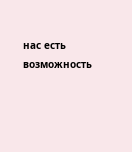нас есть возможность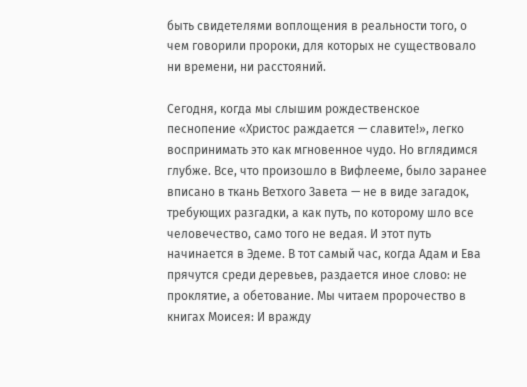быть свидетелями воплощения в реальности того, о чем говорили пророки, для которых не существовало ни времени, ни расстояний.

Сегодня, когда мы слышим рождественское песнопение «Христос раждается — славите!», легко воспринимать это как мгновенное чудо. Но вглядимся глубже. Все, что произошло в Вифлееме, было заранее вписано в ткань Ветхого Завета — не в виде загадок, требующих разгадки, а как путь, по которому шло все человечество, само того не ведая. И этот путь начинается в Эдеме. В тот самый час, когда Адам и Ева прячутся среди деревьев, раздается иное слово: не проклятие, а обетование. Мы читаем пророчество в книгах Моисея: И вражду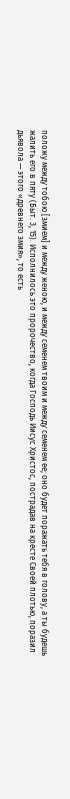положу между тобою [змием] и между женою, и между семенем твоим и между семенем ее; оно будет поражать тебя в голову, а ты будешь жалить его в пяту (Быт. 3, 15). Исполнилось это пророчество, когда Господь Иисус Христос, пострадав на кресте Своей плотью, поразил дьявола — этого «древнего змия», то есть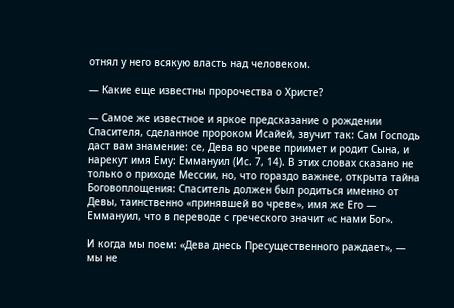отнял у него всякую власть над человеком.

— Какие еще известны пророчества о Христе?

— Самое же известное и яркое предсказание о рождении Спасителя, сделанное пророком Исайей, звучит так: Сам Господь даст вам знамение: се, Дева во чреве приимет и родит Сына, и нарекут имя Ему: Еммануил (Ис. 7, 14). В этих словах сказано не только о приходе Мессии, но, что гораздо важнее, открыта тайна Боговоплощения: Спаситель должен был родиться именно от Девы, таинственно «принявшей во чреве», имя же Его — Еммануил, что в переводе с греческого значит «с нами Бог».

И когда мы поем: «Дева днесь Пресущественного раждает», — мы не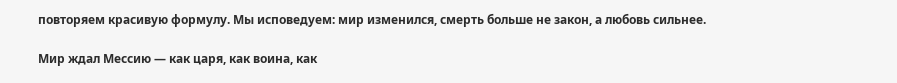повторяем красивую формулу. Мы исповедуем: мир изменился, смерть больше не закон, а любовь сильнее.

Мир ждал Мессию — как царя, как воина, как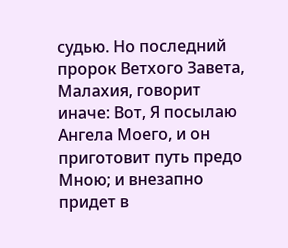судью. Но последний пророк Ветхого Завета, Малахия, говорит иначе: Вот, Я посылаю Ангела Моего, и он приготовит путь предо Мною; и внезапно придет в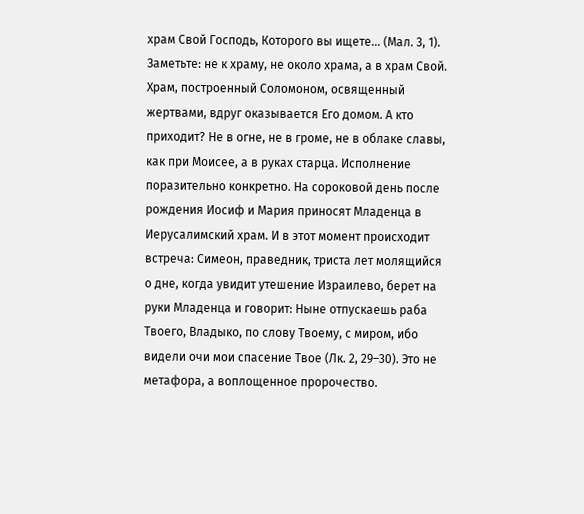храм Свой Господь, Которого вы ищете… (Мал. 3, 1). Заметьте: не к храму, не около храма, а в храм Свой. Храм, построенный Соломоном, освященный жертвами, вдруг оказывается Его домом. А кто приходит? Не в огне, не в громе, не в облаке славы, как при Моисее, а в руках старца. Исполнение поразительно конкретно. На сороковой день после рождения Иосиф и Мария приносят Младенца в Иерусалимский храм. И в этот момент происходит встреча: Симеон, праведник, триста лет молящийся о дне, когда увидит утешение Израилево, берет на руки Младенца и говорит: Ныне отпускаешь раба Твоего, Владыко, по слову Твоему, с миром, ибо видели очи мои спасение Твое (Лк. 2, 29–30). Это не метафора, а воплощенное пророчество.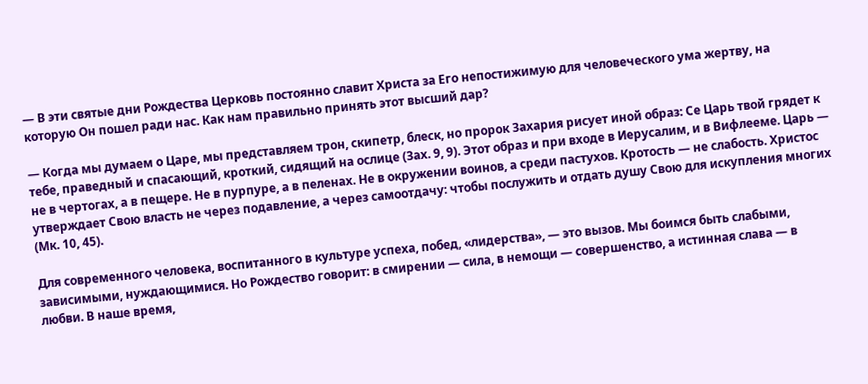— В эти святые дни Рождества Церковь постоянно славит Христа за Его непостижимую для человеческого ума жертву, на которую Он пошел ради нас. Как нам правильно принять этот высший дар?

— Когда мы думаем о Царе, мы представляем трон, скипетр, блеск, но пророк Захария рисует иной образ: Се Царь твой грядет к тебе, праведный и спасающий, кроткий, сидящий на ослице (Зах. 9, 9). Этот образ и при входе в Иерусалим, и в Вифлееме. Царь — не в чертогах, а в пещере. Не в пурпуре, а в пеленах. Не в окружении воинов, а среди пастухов. Кротость — не слабость. Христос утверждает Свою власть не через подавление, а через самоотдачу: чтобы послужить и отдать душу Свою для искупления многих (Мк. 10, 45).

Для современного человека, воспитанного в культуре успеха, побед, «лидерства», — это вызов. Мы боимся быть слабыми, зависимыми, нуждающимися. Но Рождество говорит: в смирении — сила, в немощи — совершенство, а истинная слава — в любви. В наше время,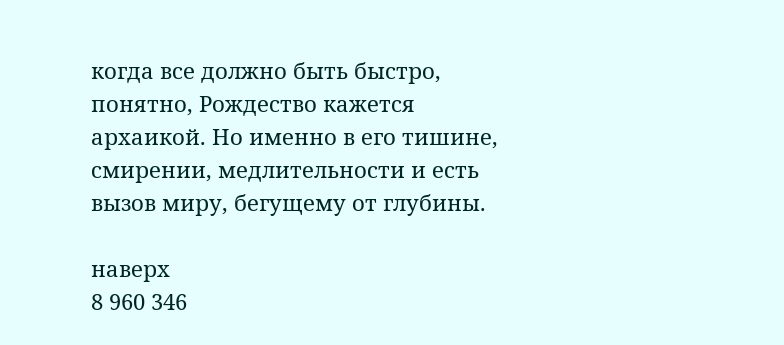когда все должно быть быстро, понятно, Рождество кажется архаикой. Но именно в его тишине, смирении, медлительности и есть вызов миру, бегущему от глубины.

наверх
8 960 346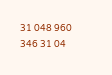31 048 960 346 31 04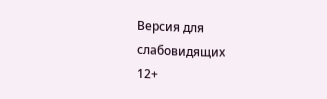Версия для слабовидящих
12+